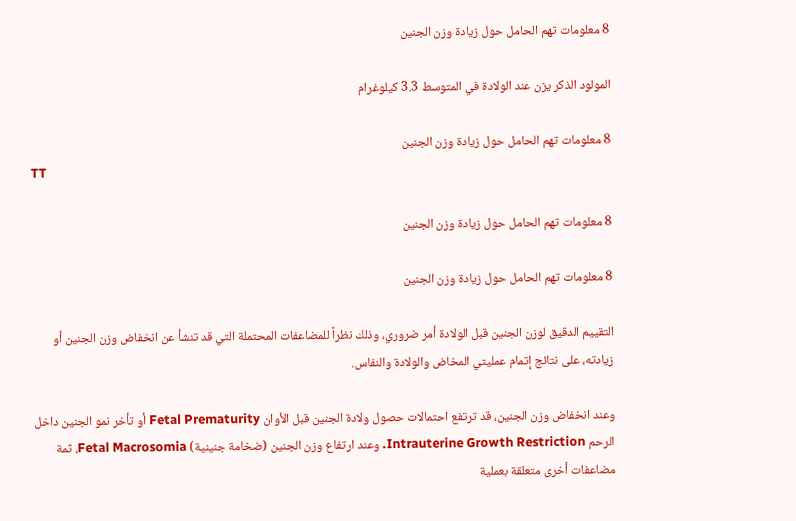8 معلومات تهم الحامل حول زيادة وزن الجنين

المولود الذكر يزن عند الولادة في المتوسط 3.3 كيلوغرام

8 معلومات تهم الحامل حول زيادة وزن الجنين
TT

8 معلومات تهم الحامل حول زيادة وزن الجنين

8 معلومات تهم الحامل حول زيادة وزن الجنين

التقييم الدقيق لوزن الجنين قبل الولادة أمر ضروري، وذلك نظراً للمضاعفات المحتملة التي قد تنشأ عن انخفاض وزن الجنين أو زيادته، على نتائج إتمام عمليتي المخاض والولادة والنفاس.

وعند انخفاض وزن الجنين، قد ترتفع احتمالات حصول ولادة الجنين قبل الأوان Fetal Prematurity أو تأخر نمو الجنين داخل الرحم Intrauterine Growth Restriction. وعند ارتفاع وزن الجنين (ضخامة جنينية) Fetal Macrosomia، ثمة مضاعفات أخرى متعلقة بعملية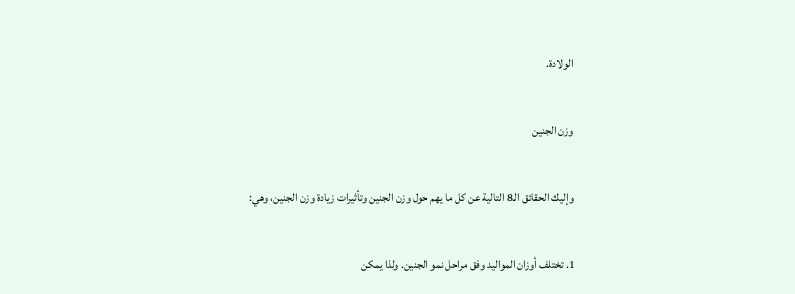الولادة.

وزن الجنين

وإليك الحقائق الـ8 التالية عن كل ما يهم حول وزن الجنين وتأثيرات زيادة وزن الجنين، وهي:

1. تختلف أوزان المواليد وفق مراحل نمو الجنين. ولذا يمكن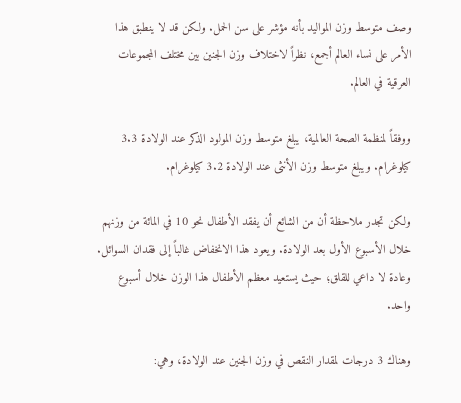وصف متوسط وزن المواليد بأنه مؤشر على سن الحمل. ولكن قد لا ينطبق هذا الأمر على نساء العالم أجمع، نظراً لاختلاف وزن الجنين بين مختلف المجموعات العرقية في العالم.

ووفقاً لمنظمة الصحة العالمية، يبلغ متوسط وزن المولود الذكر عند الولادة 3.3 كيلوغرام. ويبلغ متوسط وزن الأنثى عند الولادة 3.2 كيلوغرام.

ولكن تجدر ملاحظة أن من الشائع أن يفقد الأطفال نحو 10 في المائة من وزنهم خلال الأسبوع الأول بعد الولادة. ويعود هذا الانخفاض غالباً إلى فقدان السوائل. وعادة لا داعي للقلق؛ حيث يستعيد معظم الأطفال هذا الوزن خلال أسبوع واحد.

وهناك 3 درجات لمقدار النقص في وزن الجنين عند الولادة، وهي: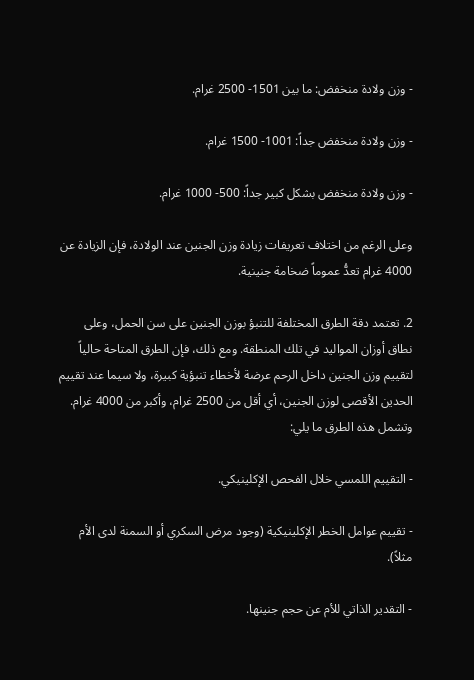- وزن ولادة منخفض: ما بين 1501- 2500 غرام.

- وزن ولادة منخفض جداً: 1001- 1500 غرام.

- وزن ولادة منخفض بشكل كبير جداً: 500- 1000 غرام.

وعلى الرغم من اختلاف تعريفات زيادة وزن الجنين عند الولادة، فإن الزيادة عن 4000 غرام تعدُّ عموماً ضخامة جنينية.

2. تعتمد دقة الطرق المختلفة للتنبؤ بوزن الجنين على سن الحمل، وعلى نطاق أوزان المواليد في تلك المنطقة. ومع ذلك، فإن الطرق المتاحة حالياً لتقييم وزن الجنين داخل الرحم عرضة لأخطاء تنبؤية كبيرة، ولا سيما عند تقييم الحدين الأقصى لوزن الجنين، أي أقل من 2500 غرام، وأكبر من 4000 غرام. وتشمل هذه الطرق ما يلي:

- التقييم اللمسي خلال الفحص الإكلينيكي.

- تقييم عوامل الخطر الإكلينيكية (وجود مرض السكري أو السمنة لدى الأم مثلاً).

- التقدير الذاتي للأم عن حجم جنينها.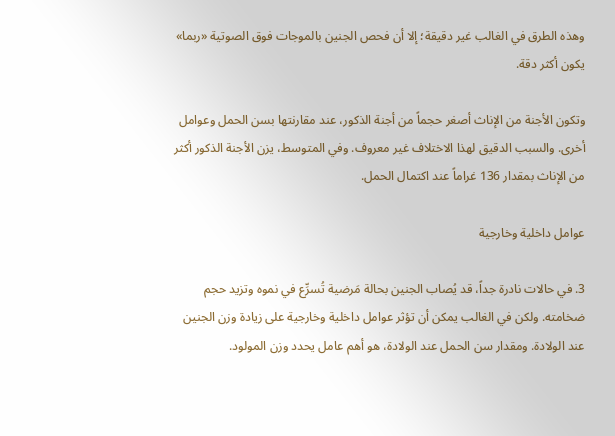وهذه الطرق في الغالب غير دقيقة؛ إلا أن فحص الجنين بالموجات فوق الصوتية «ربما» يكون أكثر دقة.

وتكون الأجنة من الإناث أصغر حجماً من أجنة الذكور، عند مقارنتها بسن الحمل وعوامل أخرى. والسبب الدقيق لهذا الاختلاف غير معروف. وفي المتوسط، يزن الأجنة الذكور أكثر من الإناث بمقدار 136 غراماً عند اكتمال الحمل.

عوامل داخلية وخارجية

3. في حالات نادرة جداً، قد يُصاب الجنين بحالة مَرضية تُسرِّع في نموه وتزيد حجم ضخامته. ولكن في الغالب يمكن أن تؤثر عوامل داخلية وخارجية على زيادة وزن الجنين عند الولادة. ومقدار سن الحمل عند الولادة، هو أهم عامل يحدد وزن المولود.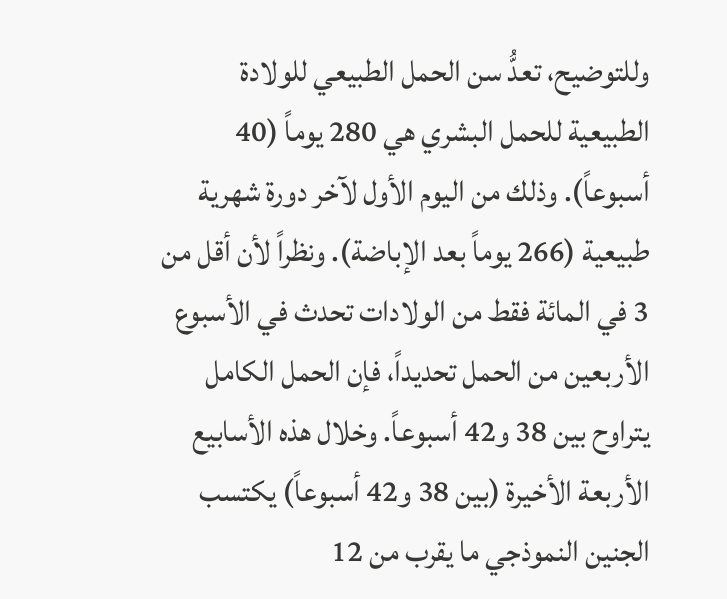وللتوضيح، تعدُّ سن الحمل الطبيعي للولادة الطبيعية للحمل البشري هي 280 يوماً (40 أسبوعاً). وذلك من اليوم الأول لآخر دورة شهرية طبيعية (266 يوماً بعد الإباضة). ونظراً لأن أقل من 3 في المائة فقط من الولادات تحدث في الأسبوع الأربعين من الحمل تحديداً، فإن الحمل الكامل يتراوح بين 38 و42 أسبوعاً. وخلال هذه الأسابيع الأربعة الأخيرة (بين 38 و42 أسبوعاً) يكتسب الجنين النموذجي ما يقرب من 12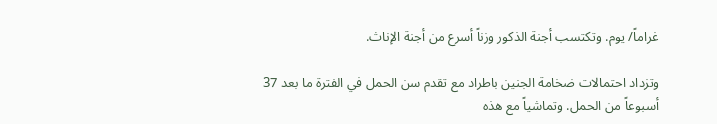غراماً/ يوم. وتكتسب أجنة الذكور وزناً أسرع من أجنة الإناث.

وتزداد احتمالات ضخامة الجنين باطراد مع تقدم سن الحمل في الفترة ما بعد 37 أسبوعاً من الحمل. وتماشياً مع هذه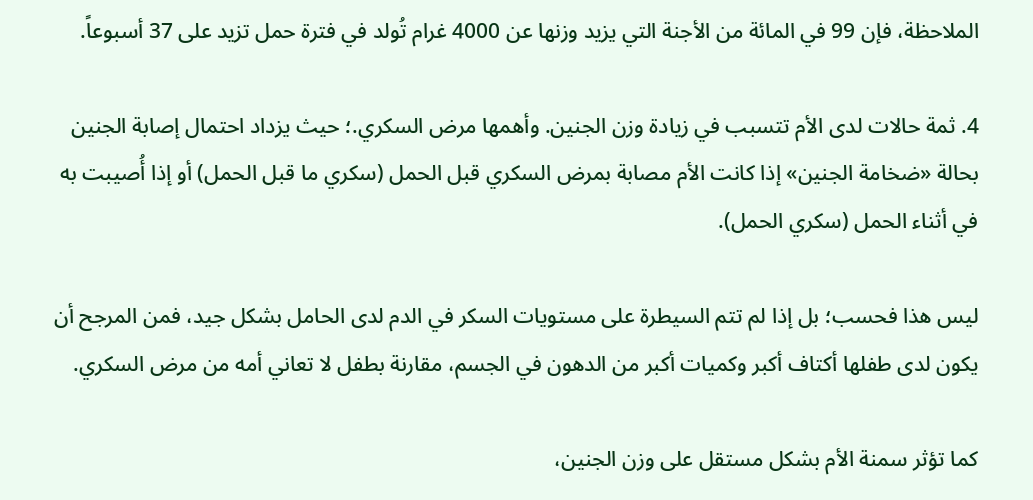الملاحظة، فإن 99 في المائة من الأجنة التي يزيد وزنها عن 4000 غرام تُولد في فترة حمل تزيد على 37 أسبوعاً.

4. ثمة حالات لدى الأم تتسبب في زيادة وزن الجنين. وأهمها مرض السكري.؛ حيث يزداد احتمال إصابة الجنين بحالة «ضخامة الجنين» إذا كانت الأم مصابة بمرض السكري قبل الحمل (سكري ما قبل الحمل) أو إذا أُصيبت به في أثناء الحمل (سكري الحمل).

ليس هذا فحسب؛ بل إذا لم تتم السيطرة على مستويات السكر في الدم لدى الحامل بشكل جيد، فمن المرجح أن يكون لدى طفلها أكتاف أكبر وكميات أكبر من الدهون في الجسم، مقارنة بطفل لا تعاني أمه من مرض السكري.

كما تؤثر سمنة الأم بشكل مستقل على وزن الجنين،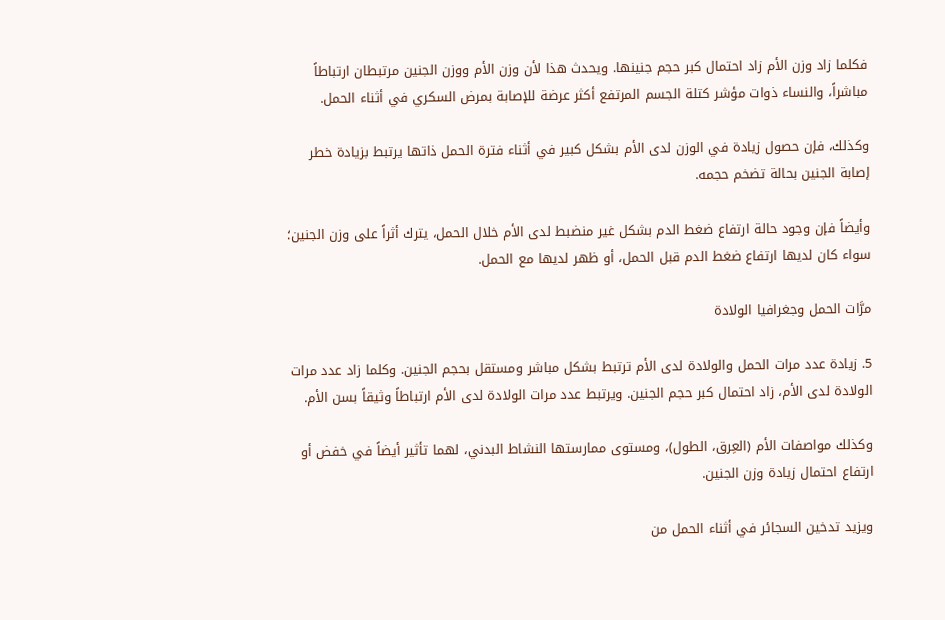فكلما زاد وزن الأم زاد احتمال كبر حجم جنينها. ويحدث هذا لأن وزن الأم ووزن الجنين مرتبطان ارتباطاً مباشراً، والنساء ذوات مؤشر كتلة الجسم المرتفع أكثر عرضة للإصابة بمرض السكري في أثناء الحمل.

وكذلك، فإن حصول زيادة في الوزن لدى الأم بشكل كبير في أثناء فترة الحمل ذاتها يرتبط بزيادة خطر إصابة الجنين بحالة تضخم حجمه.

وأيضاً فإن وجود حالة ارتفاع ضغط الدم بشكل غير منضبط لدى الأم خلال الحمل، يترك أثراً على وزن الجنين؛ سواء كان لديها ارتفاع ضغط الدم قبل الحمل، أو ظهر لديها مع الحمل.

مرَّات الحمل وجغرافيا الولادة

5. زيادة عدد مرات الحمل والولادة لدى الأم ترتبط بشكل مباشر ومستقل بحجم الجنين. وكلما زاد عدد مرات الولادة لدى الأم، زاد احتمال كبر حجم الجنين. ويرتبط عدد مرات الولادة لدى الأم ارتباطاً وثيقاً بسن الأم.

وكذلك مواصفات الأم (العِرق، الطول)، ومستوى ممارستها النشاط البدني، لهما تأثير أيضاً في خفض أو ارتفاع احتمال زيادة وزن الجنين.

ويزيد تدخين السجائر في أثناء الحمل من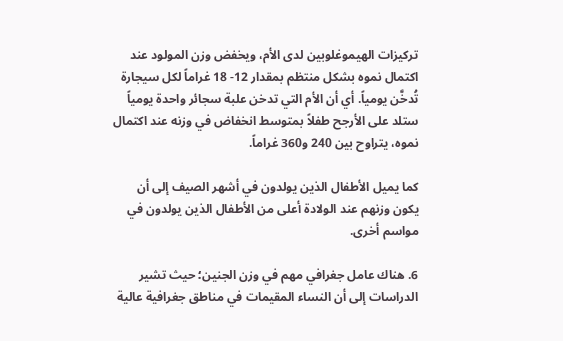تركيزات الهيموغلوبين لدى الأم، ويخفض وزن المولود عند اكتمال نموه بشكل منتظم بمقدار 12- 18 غراماً لكل سيجارة تُدخَّن يومياً. أي أن الأم التي تدخن علبة سجائر واحدة يومياً ستلد على الأرجح طفلاً بمتوسط انخفاض في وزنه عند اكتمال نموه، يتراوح بين 240 و360 غراماً.

كما يميل الأطفال الذين يولدون في أشهر الصيف إلى أن يكون وزنهم عند الولادة أعلى من الأطفال الذين يولدون في مواسم أخرى.

6. هناك عامل جغرافي مهم في وزن الجنين؛ حيث تشير الدراسات إلى أن النساء المقيمات في مناطق جغرافية عالية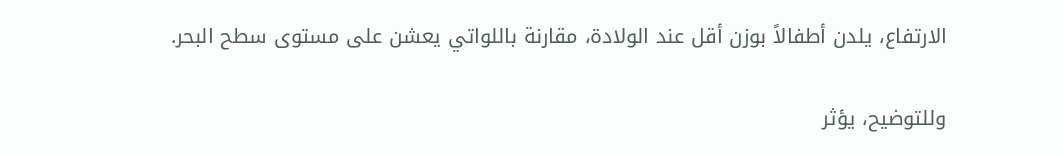الارتفاع، يلدن أطفالاً بوزن أقل عند الولادة، مقارنة باللواتي يعشن على مستوى سطح البحر.

وللتوضيح، يؤثر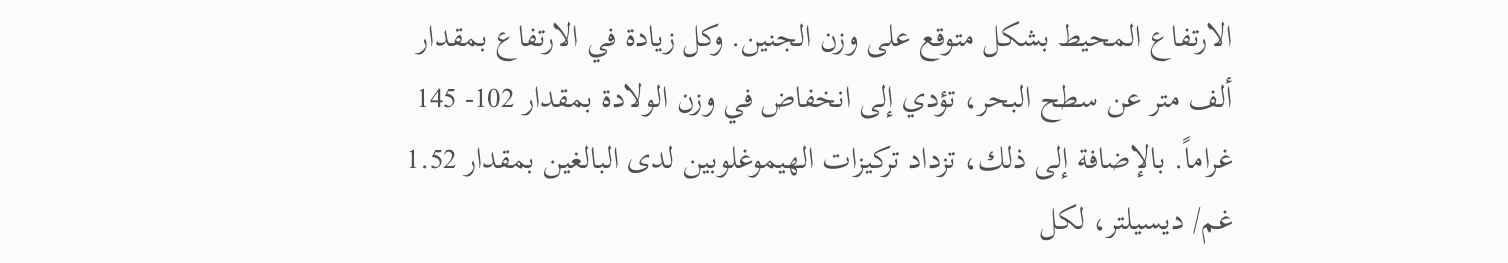الارتفاع المحيط بشكل متوقع على وزن الجنين. وكل زيادة في الارتفاع بمقدار ألف متر عن سطح البحر، تؤدي إلى انخفاض في وزن الولادة بمقدار 102- 145 غراماً. بالإضافة إلى ذلك، تزداد تركيزات الهيموغلوبين لدى البالغين بمقدار 1.52 غم/ ديسيلتر، لكل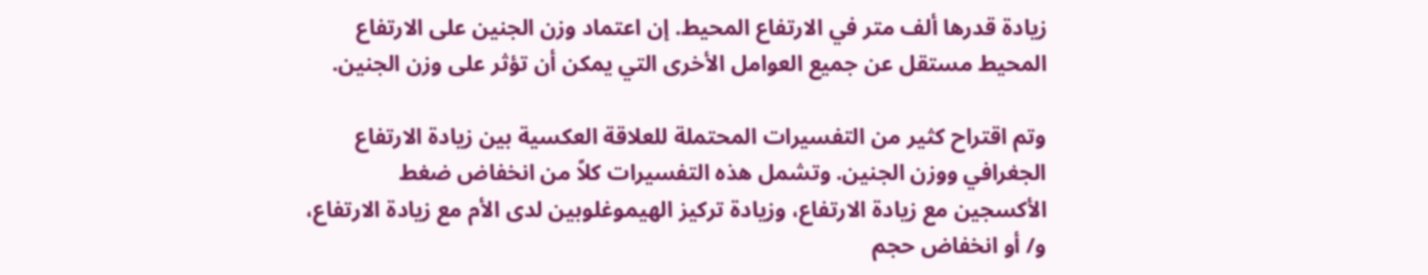زيادة قدرها ألف متر في الارتفاع المحيط. إن اعتماد وزن الجنين على الارتفاع المحيط مستقل عن جميع العوامل الأخرى التي يمكن أن تؤثر على وزن الجنين.

وتم اقتراح كثير من التفسيرات المحتملة للعلاقة العكسية بين زيادة الارتفاع الجغرافي ووزن الجنين. وتشمل هذه التفسيرات كلاً من انخفاض ضغط الأكسجين مع زيادة الارتفاع، وزيادة تركيز الهيموغلوبين لدى الأم مع زيادة الارتفاع، و/ أو انخفاض حجم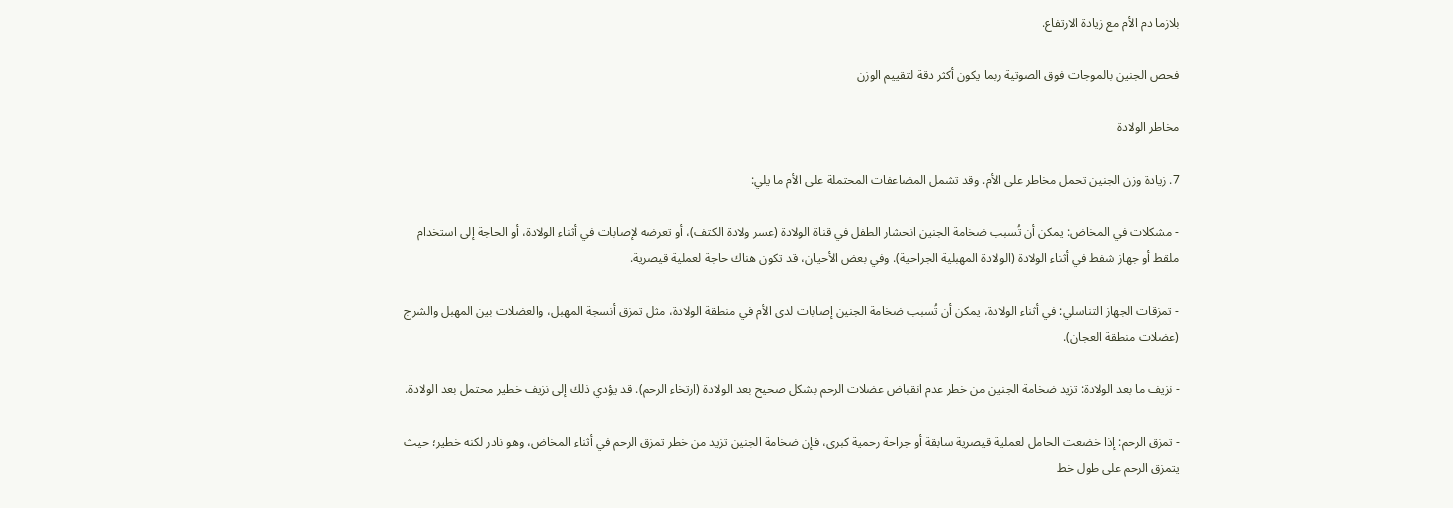بلازما دم الأم مع زيادة الارتفاع.

فحص الجنين بالموجات فوق الصوتية ربما يكون أكثر دقة لتقييم الوزن

مخاطر الولادة

7. زيادة وزن الجنين تحمل مخاطر على الأم. وقد تشمل المضاعفات المحتملة على الأم ما يلي:

- مشكلات في المخاض: يمكن أن تُسبب ضخامة الجنين انحشار الطفل في قناة الولادة (عسر ولادة الكتف)، أو تعرضه لإصابات في أثناء الولادة، أو الحاجة إلى استخدام ملقط أو جهاز شفط في أثناء الولادة (الولادة المهبلية الجراحية). وفي بعض الأحيان، قد تكون هناك حاجة لعملية قيصرية.

- تمزقات الجهاز التناسلي: في أثناء الولادة، يمكن أن تُسبب ضخامة الجنين إصابات لدى الأم في منطقة الولادة، مثل تمزق أنسجة المهبل، والعضلات بين المهبل والشرج (عضلات منطقة العجان).

- نزيف ما بعد الولادة: تزيد ضخامة الجنين من خطر عدم انقباض عضلات الرحم بشكل صحيح بعد الولادة (ارتخاء الرحم). قد يؤدي ذلك إلى نزيف خطير محتمل بعد الولادة.

- تمزق الرحم: إذا خضعت الحامل لعملية قيصرية سابقة أو جراحة رحمية كبرى، فإن ضخامة الجنين تزيد من خطر تمزق الرحم في أثناء المخاض، وهو نادر لكنه خطير؛ حيث يتمزق الرحم على طول خط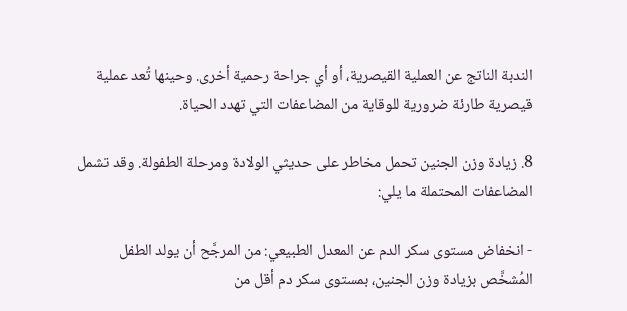الندبة الناتج عن العملية القيصرية، أو أي جراحة رحمية أخرى. وحينها تُعد عملية قيصرية طارئة ضرورية للوقاية من المضاعفات التي تهدد الحياة.

8. زيادة وزن الجنين تحمل مخاطر على حديثي الولادة ومرحلة الطفولة. وقد تشمل المضاعفات المحتملة ما يلي:

- انخفاض مستوى سكر الدم عن المعدل الطبيعي: من المرجَّح أن يولد الطفل المُشخَّص بزيادة وزن الجنين، بمستوى سكر دم أقل من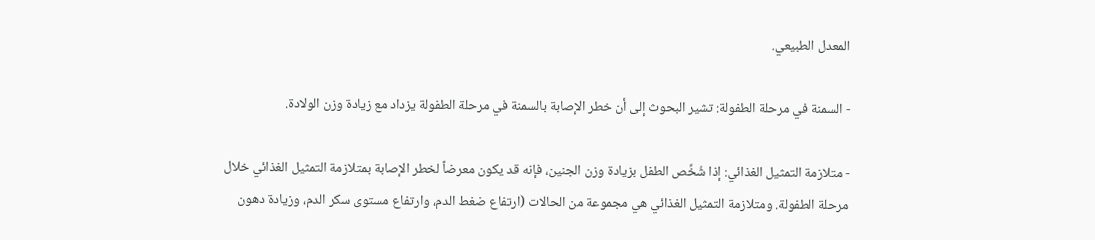المعدل الطبيعي.

- السمنة في مرحلة الطفولة: تشير البحوث إلى أن خطر الإصابة بالسمنة في مرحلة الطفولة يزداد مع زيادة وزن الولادة.

- متلازمة التمثيل الغذائي: إذا شُخِّص الطفل بزيادة وزن الجنين، فإنه قد يكون معرضاً لخطر الإصابة بمتلازمة التمثيل الغذائي خلال مرحلة الطفولة. ومتلازمة التمثيل الغذائي هي مجموعة من الحالات (ارتفاع ضغط الدم، وارتفاع مستوى سكر الدم، وزيادة دهون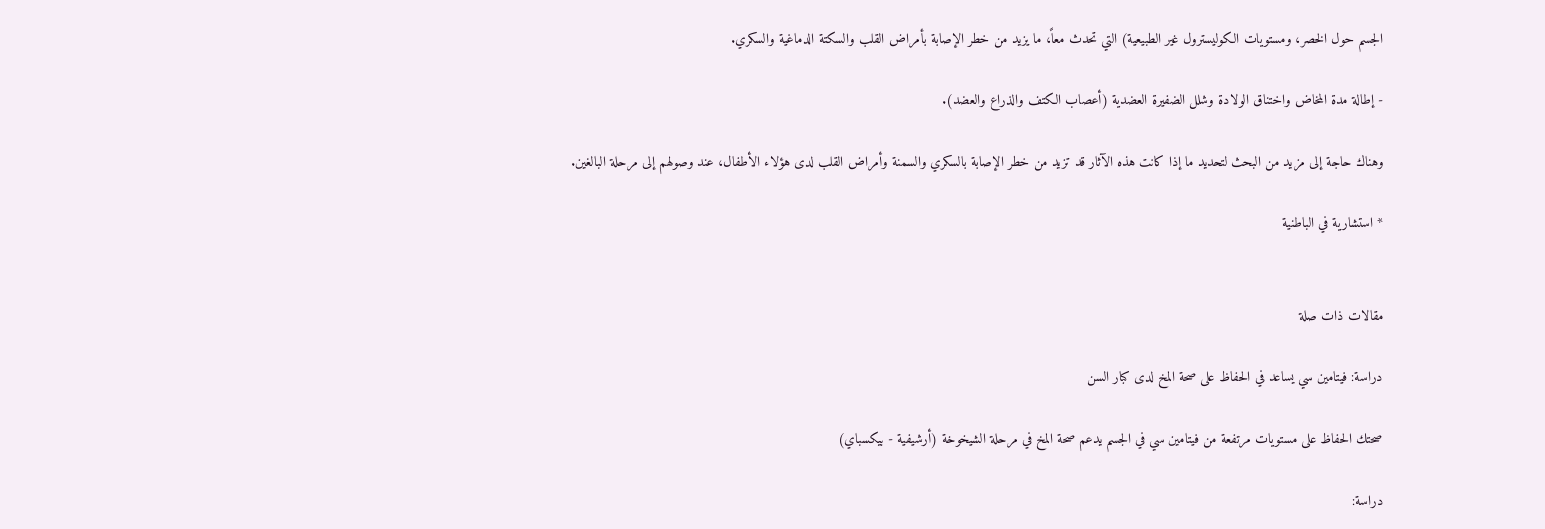الجسم حول الخصر، ومستويات الكوليسترول غير الطبيعية) التي تحدث معاً، ما يزيد من خطر الإصابة بأمراض القلب والسكتة الدماغية والسكري.

- إطالة مدة المخاض واختناق الولادة وشلل الضفيرة العضدية (أعصاب الكتف والذراع والعضد).

وهناك حاجة إلى مزيد من البحث لتحديد ما إذا كانت هذه الآثار قد تزيد من خطر الإصابة بالسكري والسمنة وأمراض القلب لدى هؤلاء الأطفال، عند وصولهم إلى مرحلة البالغين.

* استشارية في الباطنية


مقالات ذات صلة

دراسة: فيتامين سي يساعد في الحفاظ على صحة المخ لدى كبار السن

صحتك الحفاظ على مستويات مرتفعة من فيتامين سي في الجسم يدعم صحة المخ في مرحلة الشيخوخة (أرشيفية - بيكسباي)

دراسة: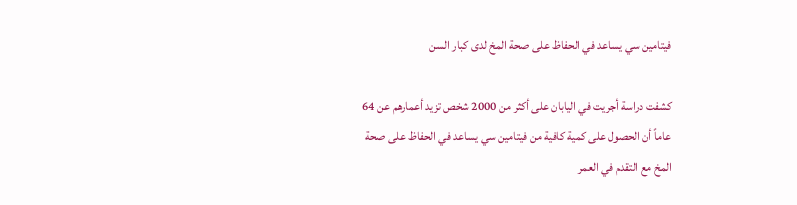فيتامين سي يساعد في الحفاظ على صحة المخ لدى كبار السن

كشفت دراسة أجريت في اليابان على أكثر من 2000 شخص تزيد أعمارهم عن 64 عاماً أن الحصول على كمية كافية من فيتامين سي يساعد في الحفاظ على صحة المخ مع التقدم في العمر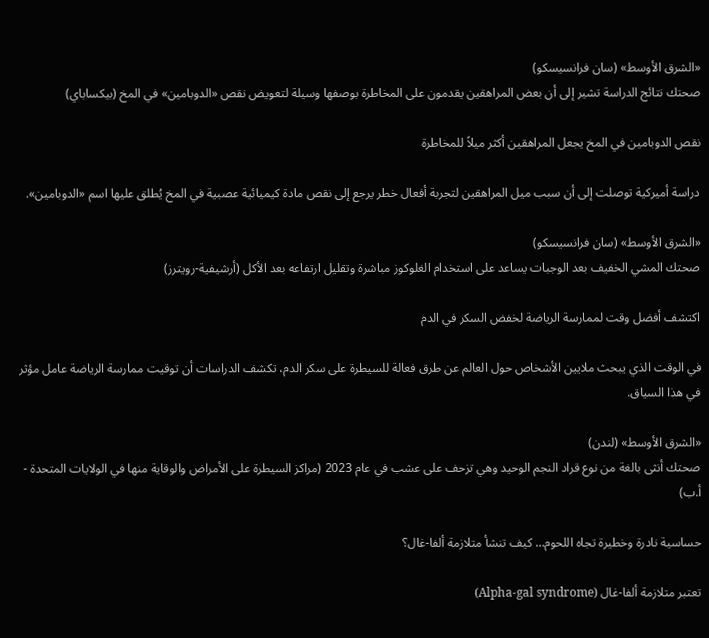«الشرق الأوسط» (سان فرانسيسكو)
صحتك نتائج الدراسة تشير إلى أن بعض المراهقين يقدمون على المخاطرة بوصفها وسيلة لتعويض نقص «الدوبامين» في المخ (بيكساباي)

نقص الدوبامين في المخ يجعل المراهقين أكثر ميلاً للمخاطرة

دراسة أميركية توصلت إلى أن سبب ميل المراهقين لتجربة أفعال خطر يرجع إلى نقص مادة كيميائية عصبية في المخ يُطلق عليها اسم «الدوبامين».

«الشرق الأوسط» (سان فرانسيسكو)
صحتك المشي الخفيف بعد الوجبات يساعد على استخدام الغلوكوز مباشرة وتقليل ارتفاعه بعد الأكل (أرشيفية-رويترز)

اكتشف أفضل وقت لممارسة الرياضة لخفض السكر في الدم

في الوقت الذي يبحث ملايين الأشخاص حول العالم عن طرق فعالة للسيطرة على سكر الدم، تكشف الدراسات أن توقيت ممارسة الرياضة عامل مؤثر في هذا السياق.

«الشرق الأوسط» (لندن)
صحتك أنثى بالغة من نوع قراد النجم الوحيد وهي تزحف على عشب في عام 2023 (مراكز السيطرة على الأمراض والوقاية منها في الولايات المتحدة - أ.ب)

حساسية نادرة وخطيرة تجاه اللحوم… كيف تنشأ متلازمة ألفا-غال؟

تعتبر متلازمة ألفا-غال (Alpha-gal syndrome)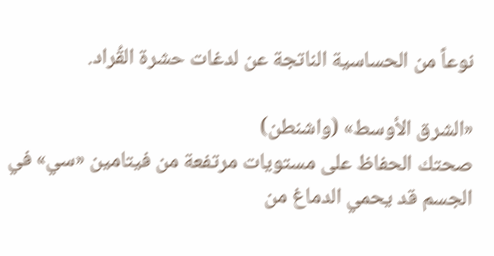نوعاً من الحساسية الناتجة عن لدغات حشرة القُراد.

«الشرق الأوسط» (واشنطن)
صحتك الحفاظ على مستويات مرتفعة من فيتامين «سي» في الجسم قد يحمي الدماغ من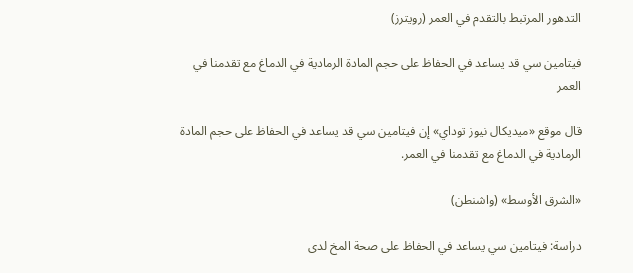التدهور المرتبط بالتقدم في العمر (رويترز)

فيتامين سي قد يساعد في الحفاظ على حجم المادة الرمادية في الدماغ مع تقدمنا في العمر

قال موقع «ميديكال نيوز توداي» إن فيتامين سي قد يساعد في الحفاظ على حجم المادة الرمادية في الدماغ مع تقدمنا في العمر.

«الشرق الأوسط» (واشنطن)

دراسة: فيتامين سي يساعد في الحفاظ على صحة المخ لدى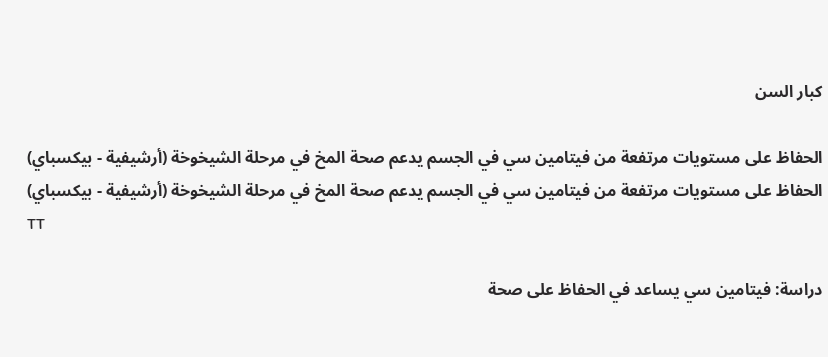كبار السن

الحفاظ على مستويات مرتفعة من فيتامين سي في الجسم يدعم صحة المخ في مرحلة الشيخوخة (أرشيفية - بيكسباي)
الحفاظ على مستويات مرتفعة من فيتامين سي في الجسم يدعم صحة المخ في مرحلة الشيخوخة (أرشيفية - بيكسباي)
TT

دراسة: فيتامين سي يساعد في الحفاظ على صحة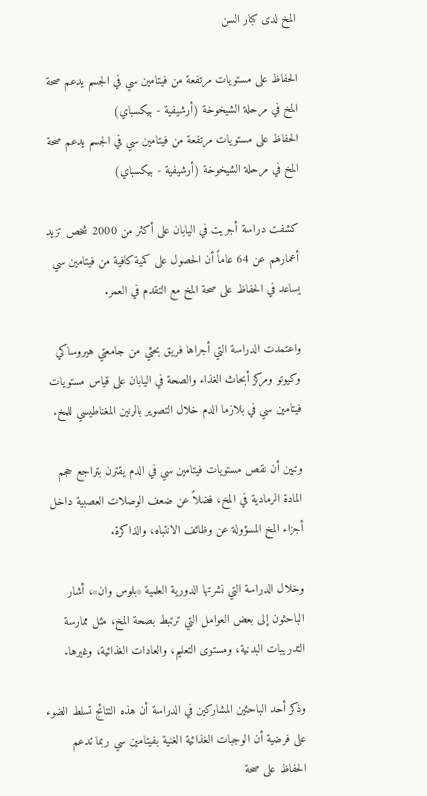المخ لدى كبار السن

الحفاظ على مستويات مرتفعة من فيتامين سي في الجسم يدعم صحة المخ في مرحلة الشيخوخة (أرشيفية - بيكسباي)
الحفاظ على مستويات مرتفعة من فيتامين سي في الجسم يدعم صحة المخ في مرحلة الشيخوخة (أرشيفية - بيكسباي)

كشفت دراسة أجريت في اليابان على أكثر من 2000 شخص تزيد أعمارهم عن 64 عاماً أن الحصول على كمية كافية من فيتامين سي يساعد في الحفاظ على صحة المخ مع التقدم في العمر.

واعتمدت الدراسة التي أجراها فريق بحثي من جامعتي هيروساكي وكيوتو ومركز أبحاث الغذاء والصحة في اليابان على قياس مستويات فيتامين سي في بلازما الدم خلال التصوير بالرنين المغناطيسي للمخ.

وتبين أن نقص مستويات فيتامين سي في الدم يقترن بتراجع حجم المادة الرمادية في المخ، فضلاً عن ضعف الوصلات العصبية داخل أجزاء المخ المسؤولة عن وظائف الانتباه، والذاكرة.

وخلال الدراسة التي نشرتها الدورية العلمية «بلوس وان»، أشار الباحثون إلى بعض العوامل التي ترتبط بصحة المخ، مثل ممارسة التدريبات البدنية، ومستوى التعليم، والعادات الغذائية، وغيرها.

وذكر أحد الباحثين المشاركين في الدراسة أن هذه النتائج تسلط الضوء على فرضية أن الوجبات الغذائية الغنية بفيتامين سي ربما تدعم الحفاظ على صحة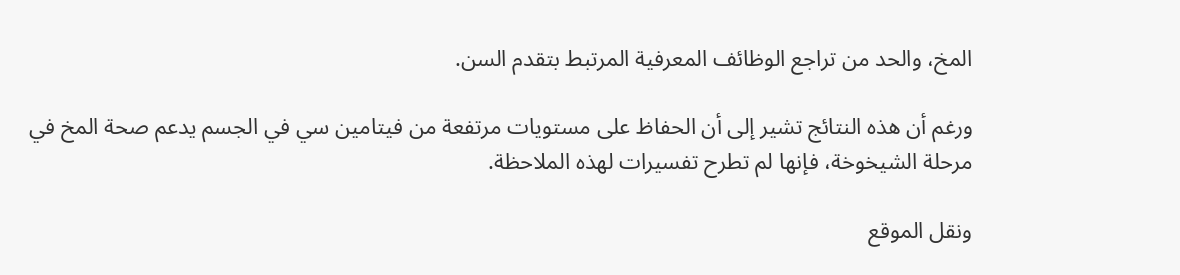المخ، والحد من تراجع الوظائف المعرفية المرتبط بتقدم السن.

ورغم أن هذه النتائج تشير إلى أن الحفاظ على مستويات مرتفعة من فيتامين سي في الجسم يدعم صحة المخ في مرحلة الشيخوخة، فإنها لم تطرح تفسيرات لهذه الملاحظة.

ونقل الموقع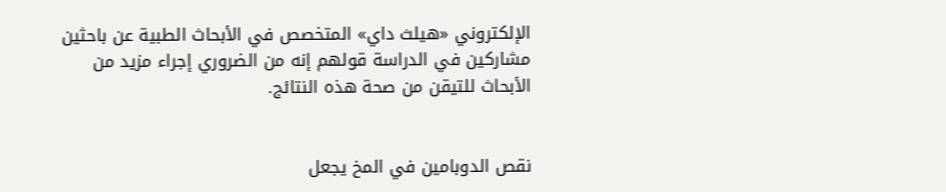الإلكتروني «هيلث داي» المتخصص في الأبحاث الطبية عن باحثين مشاركين في الدراسة قولهم إنه من الضروري إجراء مزيد من الأبحاث للتيقن من صحة هذه النتائج.


نقص الدوبامين في المخ يجعل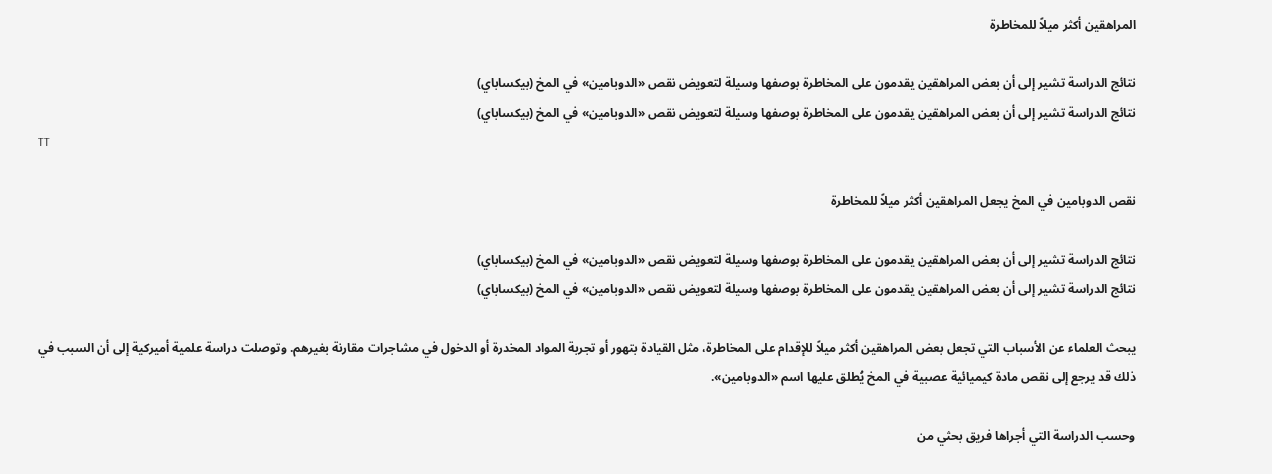المراهقين أكثر ميلاً للمخاطرة

نتائج الدراسة تشير إلى أن بعض المراهقين يقدمون على المخاطرة بوصفها وسيلة لتعويض نقص «الدوبامين» في المخ (بيكساباي)
نتائج الدراسة تشير إلى أن بعض المراهقين يقدمون على المخاطرة بوصفها وسيلة لتعويض نقص «الدوبامين» في المخ (بيكساباي)
TT

نقص الدوبامين في المخ يجعل المراهقين أكثر ميلاً للمخاطرة

نتائج الدراسة تشير إلى أن بعض المراهقين يقدمون على المخاطرة بوصفها وسيلة لتعويض نقص «الدوبامين» في المخ (بيكساباي)
نتائج الدراسة تشير إلى أن بعض المراهقين يقدمون على المخاطرة بوصفها وسيلة لتعويض نقص «الدوبامين» في المخ (بيكساباي)

يبحث العلماء عن الأسباب التي تجعل بعض المراهقين أكثر ميلاً للإقدام على المخاطرة، مثل القيادة بتهور أو تجربة المواد المخدرة أو الدخول في مشاجرات مقارنة بغيرهم. وتوصلت دراسة علمية أميركية إلى أن السبب في ذلك قد يرجع إلى نقص مادة كيميائية عصبية في المخ يُطلق عليها اسم «الدوبامين».

وحسب الدراسة التي أجراها فريق بحثي من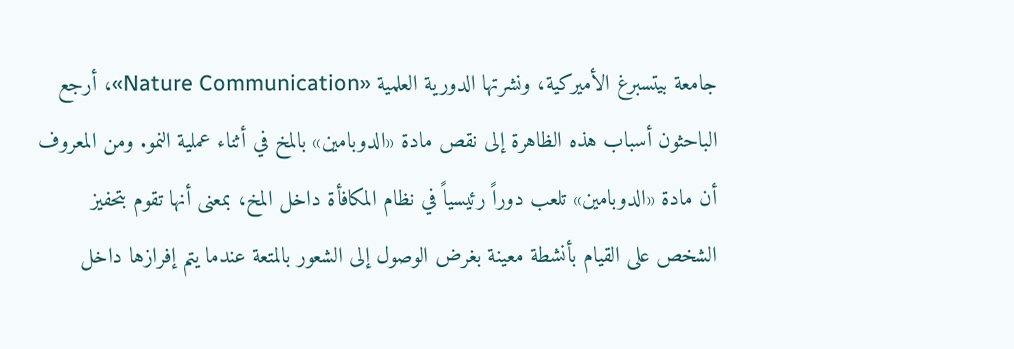جامعة بيتسبرغ الأميركية، ونشرتها الدورية العلمية «Nature Communication»، أرجع الباحثون أسباب هذه الظاهرة إلى نقص مادة «الدوبامين» بالمخ في أثناء عملية النمو. ومن المعروف أن مادة «الدوبامين» تلعب دوراً رئيسياً في نظام المكافأة داخل المخ، بمعنى أنها تقوم بتحفيز الشخص على القيام بأنشطة معينة بغرض الوصول إلى الشعور بالمتعة عندما يتم إفرازها داخل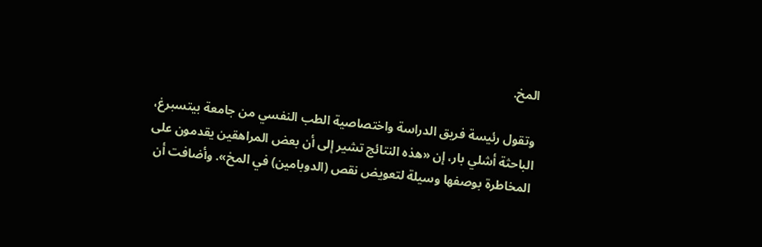المخ.

وتقول رئيسة فريق الدراسة واختصاصية الطب النفسي من جامعة بيتسبرغ، الباحثة أشلي بار، إن «هذه النتائج تشير إلى أن بعض المراهقين يقدمون على المخاطرة بوصفها وسيلة لتعويض نقص (الدوبامين) في المخ». وأضافت أن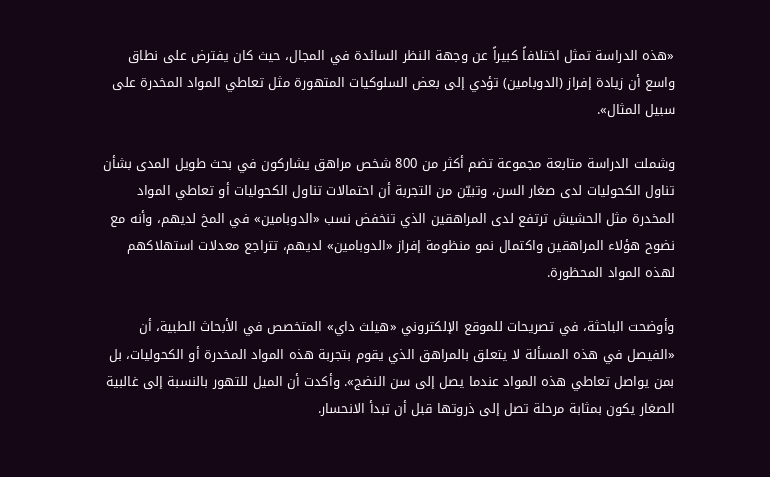«هذه الدراسة تمثل اختلافاً كبيراً عن وجهة النظر السائدة في المجال، حيث كان يفترض على نطاق واسع أن زيادة إفراز (الدوبامين) تؤدي إلى بعض السلوكيات المتهورة مثل تعاطي المواد المخدرة على سبيل المثال».

وشملت الدراسة متابعة مجموعة تضم أكثر من 800 شخص مراهق يشاركون في بحث طويل المدى بشأن تناول الكحوليات لدى صغار السن، وتبيّن من التجربة أن احتمالات تناول الكحوليات أو تعاطي المواد المخدرة مثل الحشيش ترتفع لدى المراهقين الذي تنخفض نسب «الدوبامين» في المخ لديهم، وأنه مع نضوح هؤلاء المراهقين واكتمال نمو منظومة إفراز «الدوبامين» لديهم، تتراجع معدلات استهلاكهم لهذه المواد المحظورة.

وأوضحت الباحثة، في تصريحات للموقع الإلكتروني «هيلث داي» المتخصص في الأبحاث الطبية، أن «الفيصل في هذه المسألة لا يتعلق بالمراهق الذي يقوم بتجربة هذه المواد المخدرة أو الكحوليات، بل بمن يواصل تعاطي هذه المواد عندما يصل إلى سن النضج». وأكدت أن الميل للتهور بالنسبة إلى غالبية الصغار يكون بمثابة مرحلة تصل إلى ذروتها قبل أن تبدأ الانحسار.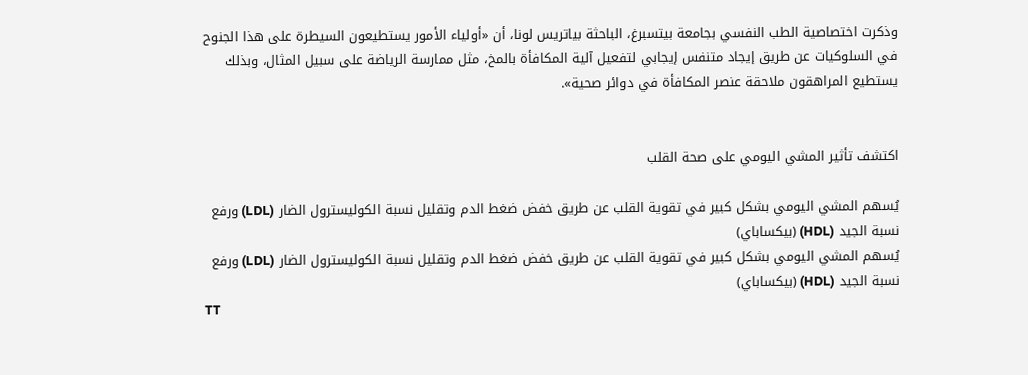وذكرت اختصاصية الطب النفسي بجامعة بيتسبرغ، الباحثة بياتريس لونا، أن «أولياء الأمور يستطيعون السيطرة على هذا الجنوح في السلوكيات عن طريق إيجاد متنفس إيجابي لتفعيل آلية المكافأة بالمخ، مثل ممارسة الرياضة على سبيل المثال، وبذلك يستطيع المراهقون ملاحقة عنصر المكافأة في دوائر صحية».


اكتشف تأثير المشي اليومي على صحة القلب

يُسهم المشي اليومي بشكل كبير في تقوية القلب عن طريق خفض ضغط الدم وتقليل نسبة الكوليسترول الضار (LDL) ورفع نسبة الجيد (HDL) (بيكساباي)
يُسهم المشي اليومي بشكل كبير في تقوية القلب عن طريق خفض ضغط الدم وتقليل نسبة الكوليسترول الضار (LDL) ورفع نسبة الجيد (HDL) (بيكساباي)
TT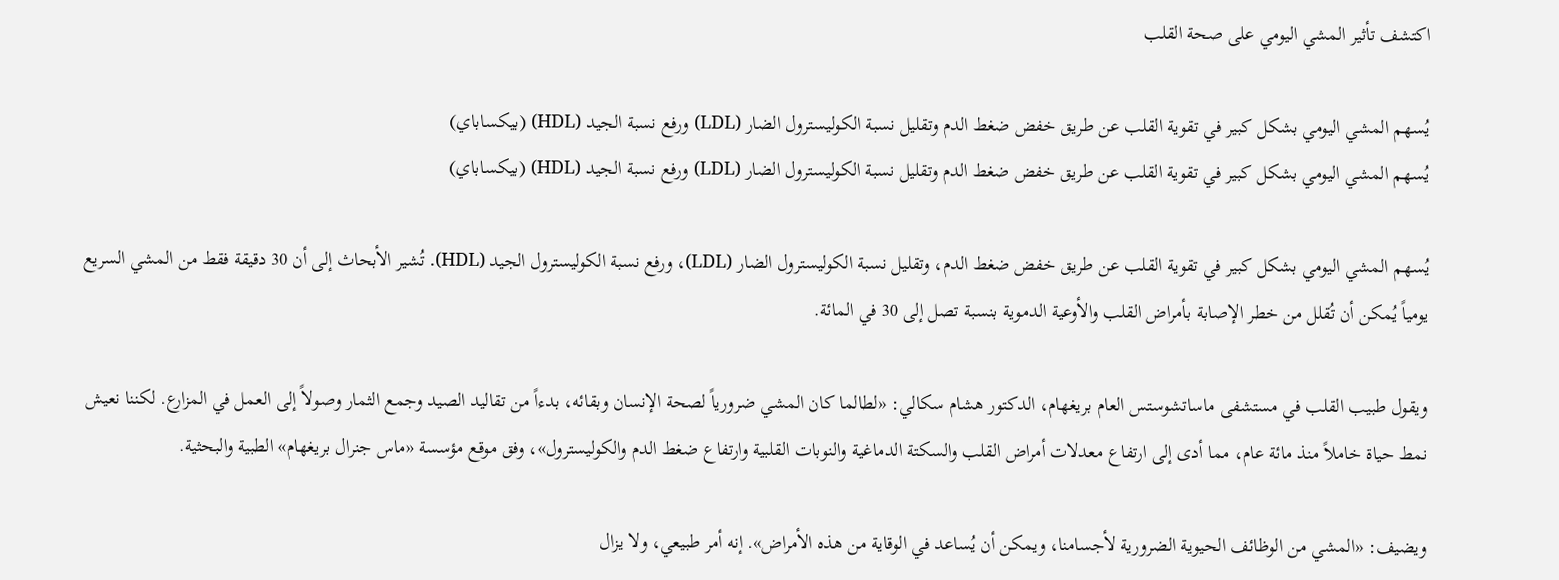اكتشف تأثير المشي اليومي على صحة القلب

يُسهم المشي اليومي بشكل كبير في تقوية القلب عن طريق خفض ضغط الدم وتقليل نسبة الكوليسترول الضار (LDL) ورفع نسبة الجيد (HDL) (بيكساباي)
يُسهم المشي اليومي بشكل كبير في تقوية القلب عن طريق خفض ضغط الدم وتقليل نسبة الكوليسترول الضار (LDL) ورفع نسبة الجيد (HDL) (بيكساباي)

يُسهم المشي اليومي بشكل كبير في تقوية القلب عن طريق خفض ضغط الدم، وتقليل نسبة الكوليسترول الضار (LDL)، ورفع نسبة الكوليسترول الجيد (HDL). تُشير الأبحاث إلى أن 30 دقيقة فقط من المشي السريع يومياً يُمكن أن تُقلل من خطر الإصابة بأمراض القلب والأوعية الدموية بنسبة تصل إلى 30 في المائة.

ويقول طبيب القلب في مستشفى ماساتشوستس العام بريغهام، الدكتور هشام سكالي: «لطالما كان المشي ضرورياً لصحة الإنسان وبقائه، بدءاً من تقاليد الصيد وجمع الثمار وصولاً إلى العمل في المزارع. لكننا نعيش نمط حياة خاملاً منذ مائة عام، مما أدى إلى ارتفاع معدلات أمراض القلب والسكتة الدماغية والنوبات القلبية وارتفاع ضغط الدم والكوليسترول»، وفق موقع مؤسسة «ماس جنرال بريغهام» الطبية والبحثية.

ويضيف: «المشي من الوظائف الحيوية الضرورية لأجسامنا، ويمكن أن يُساعد في الوقاية من هذه الأمراض». إنه أمر طبيعي، ولا يزال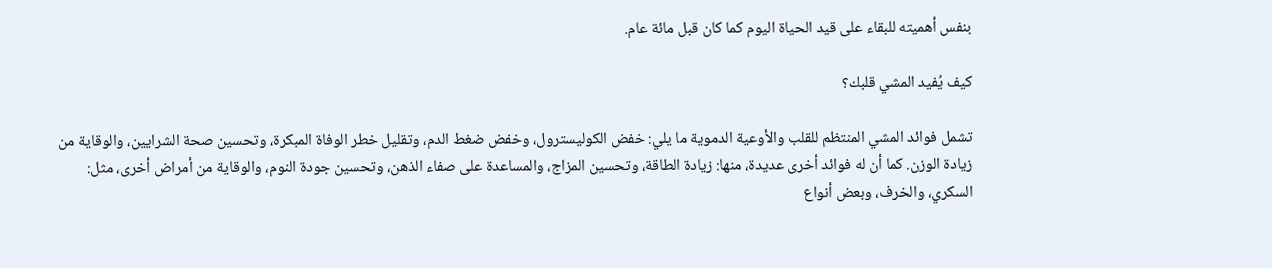بنفس أهميته للبقاء على قيد الحياة اليوم كما كان قبل مائة عام.

كيف يُفيد المشي قلبك؟

تشمل فوائد المشي المنتظم للقلب والأوعية الدموية ما يلي: خفض الكوليسترول، وخفض ضغط الدم، وتقليل خطر الوفاة المبكرة، وتحسين صحة الشرايين، والوقاية من زيادة الوزن. كما أن له فوائد أخرى عديدة، منها: زيادة الطاقة، وتحسين المزاج، والمساعدة على صفاء الذهن، وتحسين جودة النوم، والوقاية من أمراض أخرى، مثل: السكري، والخرف، وبعض أنواع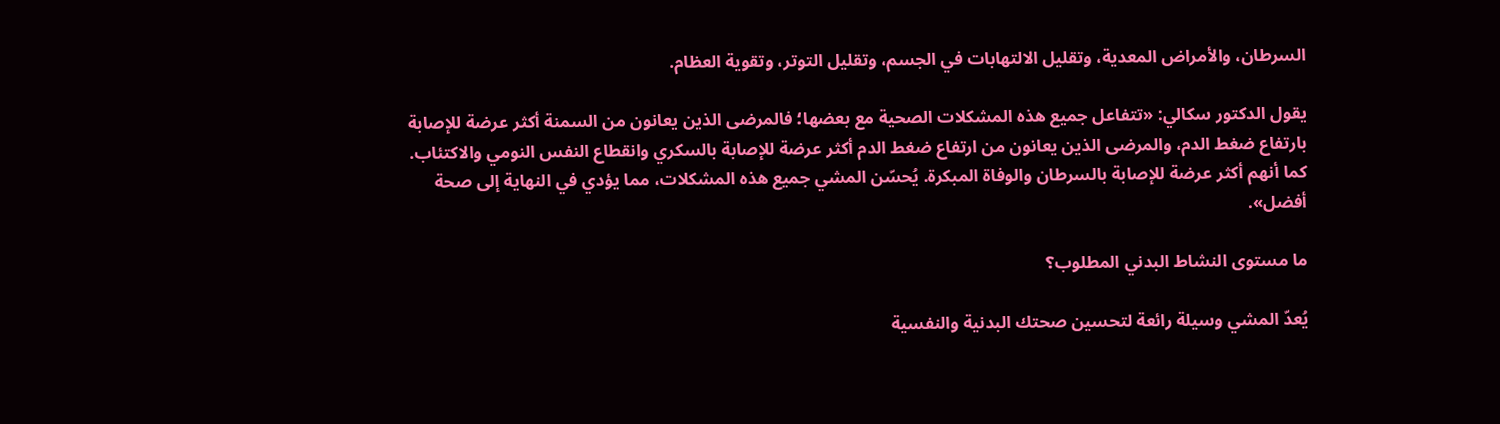السرطان، والأمراض المعدية، وتقليل الالتهابات في الجسم، وتقليل التوتر، وتقوية العظام.

يقول الدكتور سكالي: «تتفاعل جميع هذه المشكلات الصحية مع بعضها؛ فالمرضى الذين يعانون من السمنة أكثر عرضة للإصابة بارتفاع ضغط الدم، والمرضى الذين يعانون من ارتفاع ضغط الدم أكثر عرضة للإصابة بالسكري وانقطاع النفس النومي والاكتئاب. كما أنهم أكثر عرضة للإصابة بالسرطان والوفاة المبكرة. يُحسّن المشي جميع هذه المشكلات، مما يؤدي في النهاية إلى صحة أفضل».

ما مستوى النشاط البدني المطلوب؟

يُعدّ المشي وسيلة رائعة لتحسين صحتك البدنية والنفسية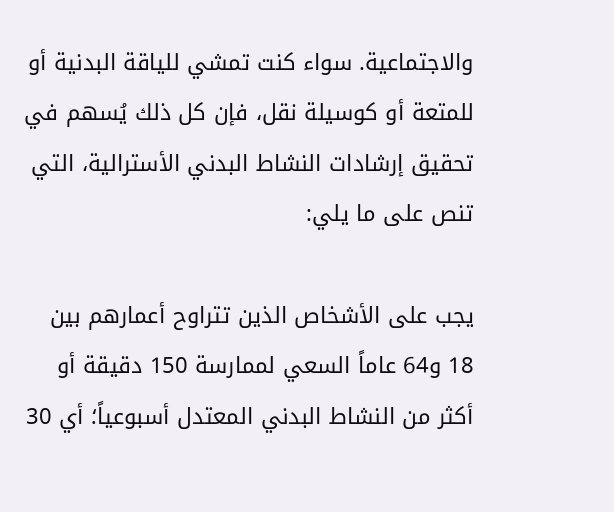والاجتماعية. سواء كنت تمشي للياقة البدنية أو للمتعة أو كوسيلة نقل، فإن كل ذلك يُسهم في تحقيق إرشادات النشاط البدني الأسترالية، التي تنص على ما يلي:

يجب على الأشخاص الذين تتراوح أعمارهم بين 18 و64 عاماً السعي لممارسة 150 دقيقة أو أكثر من النشاط البدني المعتدل أسبوعياً؛ أي 30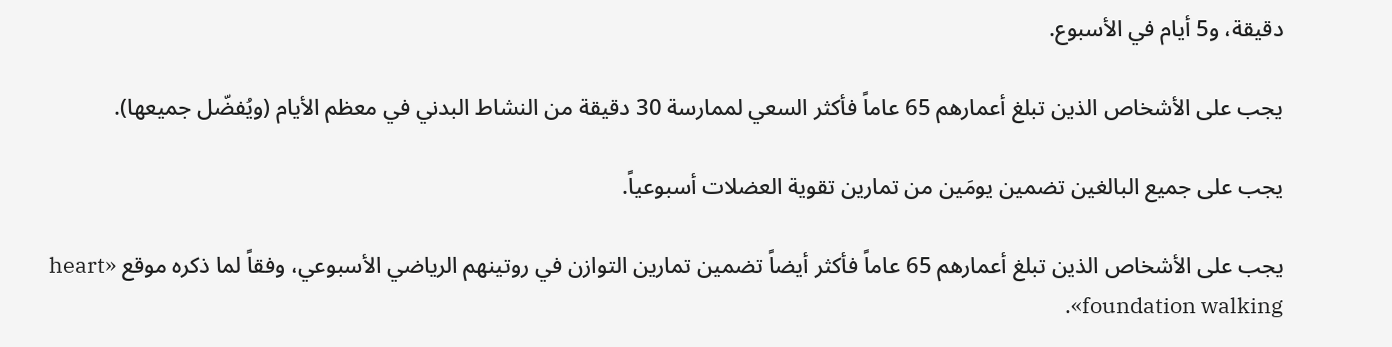دقيقة، و5 أيام في الأسبوع.

يجب على الأشخاص الذين تبلغ أعمارهم 65 عاماً فأكثر السعي لممارسة 30 دقيقة من النشاط البدني في معظم الأيام (ويُفضّل جميعها).

يجب على جميع البالغين تضمين يومَين من تمارين تقوية العضلات أسبوعياً.

يجب على الأشخاص الذين تبلغ أعمارهم 65 عاماً فأكثر أيضاً تضمين تمارين التوازن في روتينهم الرياضي الأسبوعي، وفقاً لما ذكره موقع «heart foundation walking».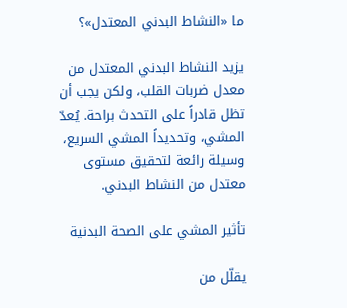ما «النشاط البدني المعتدل»؟

يزيد النشاط البدني المعتدل من معدل ضربات القلب، ولكن يجب أن تظل قادراً على التحدث براحة. يُعدّ المشي، وتحديداً المشي السريع، وسيلة رائعة لتحقيق مستوى معتدل من النشاط البدني.

تأثير المشي على الصحة البدنية

يقلّل من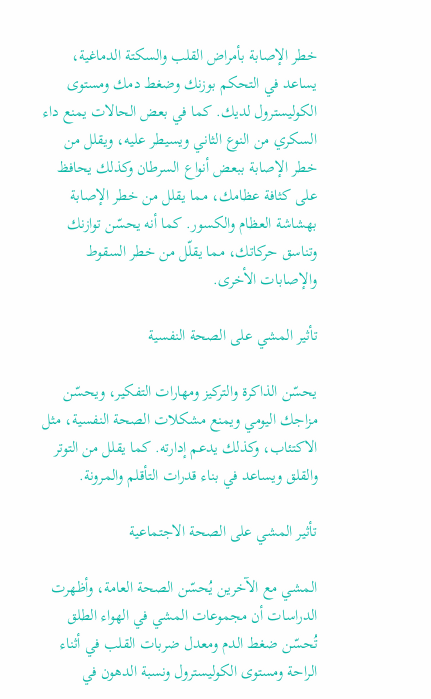خطر الإصابة بأمراض القلب والسكتة الدماغية، يساعد في التحكم بوزنك وضغط دمك ومستوى الكوليسترول لديك. كما في بعض الحالات يمنع داء السكري من النوع الثاني ويسيطر عليه، ويقلل من خطر الإصابة ببعض أنواع السرطان وكذلك يحافظ على كثافة عظامك، مما يقلل من خطر الإصابة بهشاشة العظام والكسور. كما أنه يحسّن توازنك وتناسق حركاتك، مما يقلّل من خطر السقوط والإصابات الأخرى.

تأثير المشي على الصحة النفسية

يحسّن الذاكرة والتركيز ومهارات التفكير، ويحسّن مزاجك اليومي ويمنع مشكلات الصحة النفسية، مثل الاكتئاب، وكذلك يدعم إدارته. كما يقلل من التوتر والقلق ويساعد في بناء قدرات التأقلم والمرونة.

تأثير المشي على الصحة الاجتماعية

المشي مع الآخرين يُحسّن الصحة العامة، وأظهرت الدراسات أن مجموعات المشي في الهواء الطلق تُحسّن ضغط الدم ومعدل ضربات القلب في أثناء الراحة ومستوى الكوليسترول ونسبة الدهون في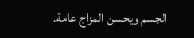الجسم ويحسن المزاج عامة.